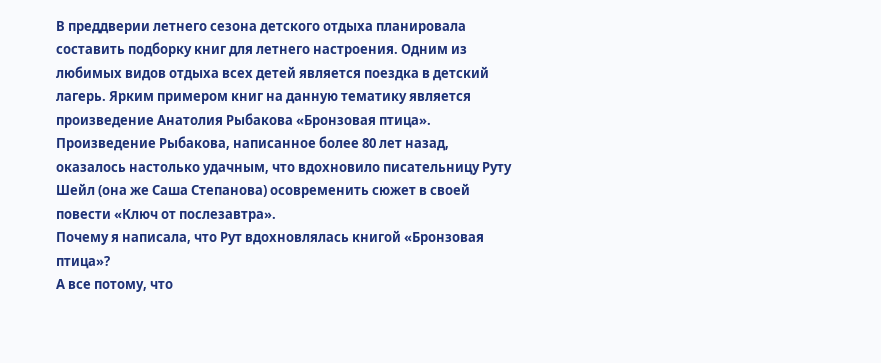В преддверии летнего сезона детского отдыха планировала составить подборку книг для летнего настроения. Одним из любимых видов отдыха всех детей является поездка в детский лагерь. Ярким примером книг на данную тематику является произведение Анатолия Рыбакова «Бронзовая птица». Произведение Рыбакова, написанное более 80 лет назад, оказалось настолько удачным, что вдохновило писательницу Руту Шейл (она же Саша Степанова) осовременить сюжет в своей повести «Ключ от послезавтра».
Почему я написала, что Рут вдохновлялась книгой «Бронзовая птица»?
А все потому, что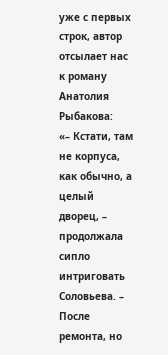уже с первых строк, автор отсылает нас к роману Анатолия Рыбакова:
«– Кстати, там не корпуса, как обычно, а целый дворец, – продолжала сипло интриговать Соловьева. – После ремонта, но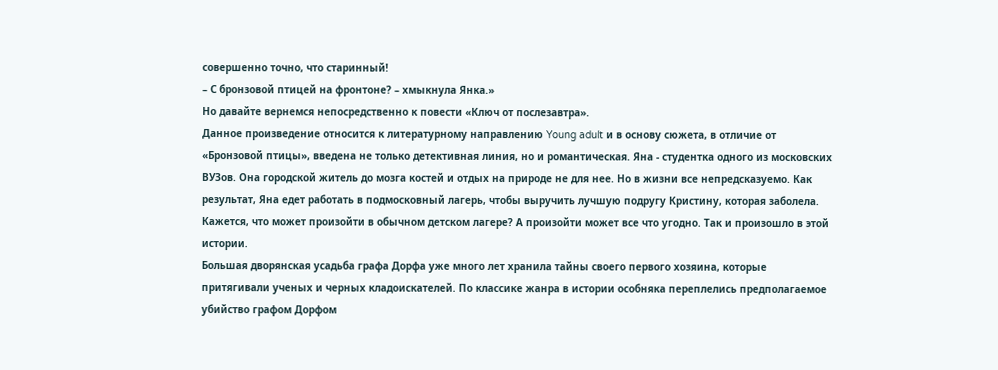совершенно точно, что старинный!
– С бронзовой птицей на фронтоне? – хмыкнула Янка.»
Но давайте вернемся непосредственно к повести «Ключ от послезавтра».
Данное произведение относится к литературному направлению Young adult и в основу сюжета, в отличие от «Бронзовой птицы», введена не только детективная линия, но и романтическая. Яна - студентка одного из московских ВУЗов. Она городской житель до мозга костей и отдых на природе не для нее. Но в жизни все непредсказуемо. Как результат, Яна едет работать в подмосковный лагерь, чтобы выручить лучшую подругу Кристину, которая заболела.
Кажется, что может произойти в обычном детском лагере? А произойти может все что угодно. Так и произошло в этой истории.
Большая дворянская усадьба графа Дорфа уже много лет хранила тайны своего первого хозяина, которые притягивали ученых и черных кладоискателей. По классике жанра в истории особняка переплелись предполагаемое убийство графом Дорфом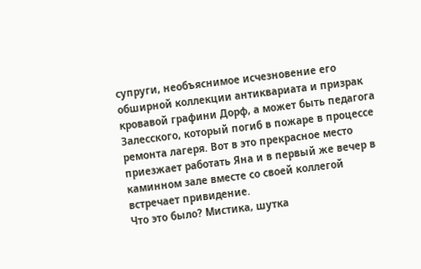супруги, необъяснимое исчезновение его обширной коллекции антиквариата и призрак кровавой графини Дорф, а может быть педагога Залесского, который погиб в пожаре в процессе ремонта лагеря. Вот в это прекрасное место приезжает работать Яна и в первый же вечер в каминном зале вместе со своей коллегой встречает привидение.
Что это было? Мистика, шутка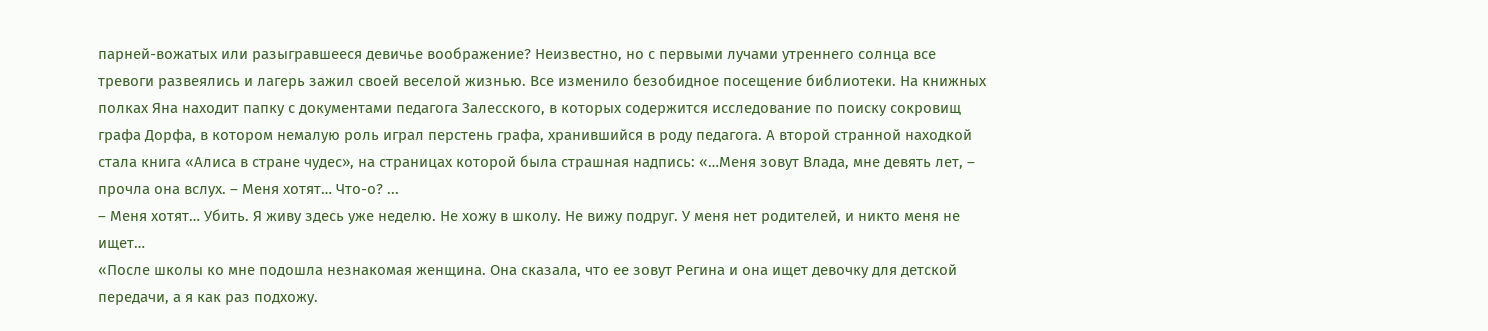парней-вожатых или разыгравшееся девичье воображение? Неизвестно, но с первыми лучами утреннего солнца все тревоги развеялись и лагерь зажил своей веселой жизнью. Все изменило безобидное посещение библиотеки. На книжных полках Яна находит папку с документами педагога Залесского, в которых содержится исследование по поиску сокровищ графа Дорфа, в котором немалую роль играл перстень графа, хранившийся в роду педагога. А второй странной находкой стала книга «Алиса в стране чудес», на страницах которой была страшная надпись: «…Меня зовут Влада, мне девять лет, – прочла она вслух. – Меня хотят… Что-о? ...
– Меня хотят… Убить. Я живу здесь уже неделю. Не хожу в школу. Не вижу подруг. У меня нет родителей, и никто меня не ищет…
«После школы ко мне подошла незнакомая женщина. Она сказала, что ее зовут Регина и она ищет девочку для детской передачи, а я как раз подхожу.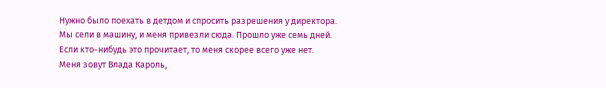Нужно было поехать в детдом и спросить разрешения у директора. Мы сели в машину, и меня привезли сюда. Прошло уже семь дней. Если кто-нибудь это прочитает, то меня скорее всего уже нет. Меня зовут Влада Кароль,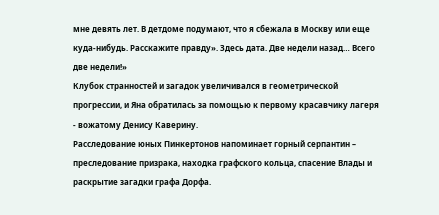мне девять лет. В детдоме подумают, что я сбежала в Москву или еще куда-нибудь. Расскажите правду». Здесь дата. Две недели назад… Всего две недели!»
Клубок странностей и загадок увеличивался в геометрической прогрессии, и Яна обратилась за помощью к первому красавчику лагеря - вожатому Денису Каверину.
Расследование юных Пинкертонов напоминает горный серпантин – преследование призрака, находка графского кольца, спасение Влады и раскрытие загадки графа Дорфа.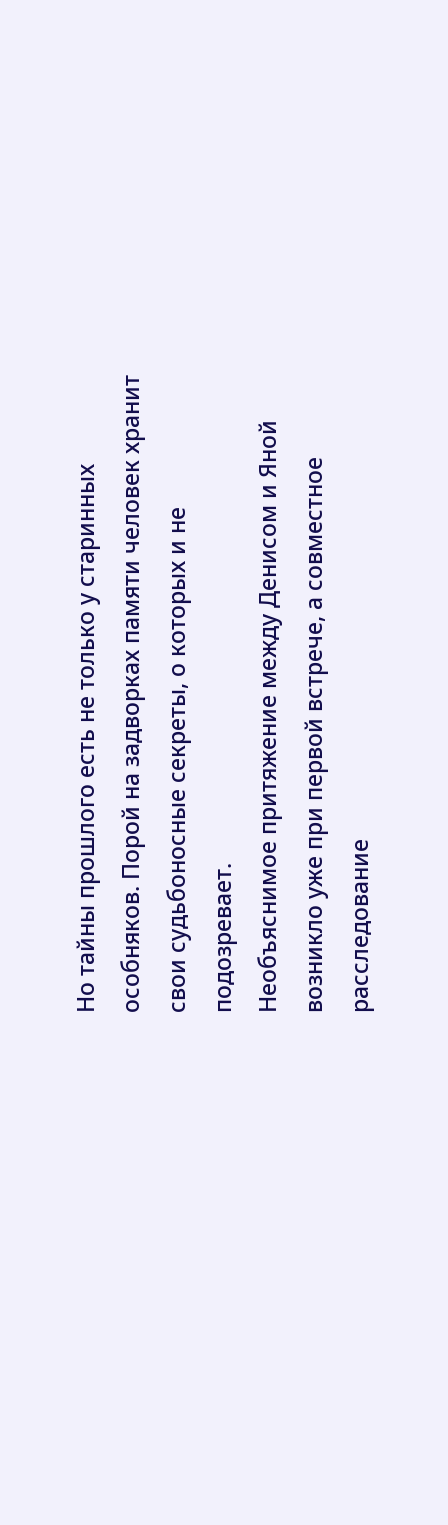Но тайны прошлого есть не только у старинных особняков. Порой на задворках памяти человек хранит свои судьбоносные секреты, о которых и не подозревает.
Необъяснимое притяжение между Денисом и Яной возникло уже при первой встрече, а совместное расследование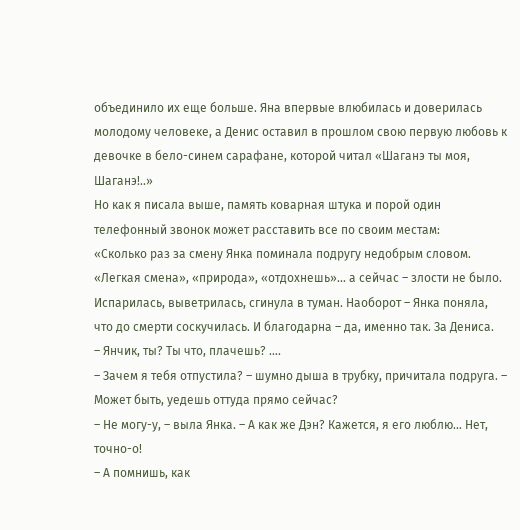объединило их еще больше. Яна впервые влюбилась и доверилась молодому человеке, а Денис оставил в прошлом свою первую любовь к девочке в бело-синем сарафане, которой читал «Шаганэ ты моя, Шаганэ!..»
Но как я писала выше, память коварная штука и порой один телефонный звонок может расставить все по своим местам:
«Сколько раз за смену Янка поминала подругу недобрым словом. «Легкая смена», «природа», «отдохнешь»… а сейчас – злости не было. Испарилась, выветрилась, сгинула в туман. Наоборот – Янка поняла, что до смерти соскучилась. И благодарна – да, именно так. За Дениса.
– Янчик, ты? Ты что, плачешь? ….
– Зачем я тебя отпустила? – шумно дыша в трубку, причитала подруга. – Может быть, уедешь оттуда прямо сейчас?
– Не могу-у, – выла Янка. – А как же Дэн? Кажется, я его люблю… Нет, точно-о!
– А помнишь, как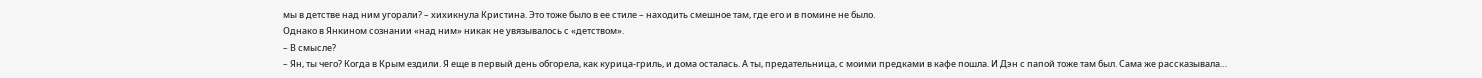мы в детстве над ним угорали? – хихикнула Кристина. Это тоже было в ее стиле – находить смешное там, где его и в помине не было.
Однако в Янкином сознании «над ним» никак не увязывалось с «детством».
– В смысле?
– Ян, ты чего? Когда в Крым ездили. Я еще в первый день обгорела, как курица-гриль, и дома осталась. А ты, предательница, с моими предками в кафе пошла. И Дэн с папой тоже там был. Сама же рассказывала…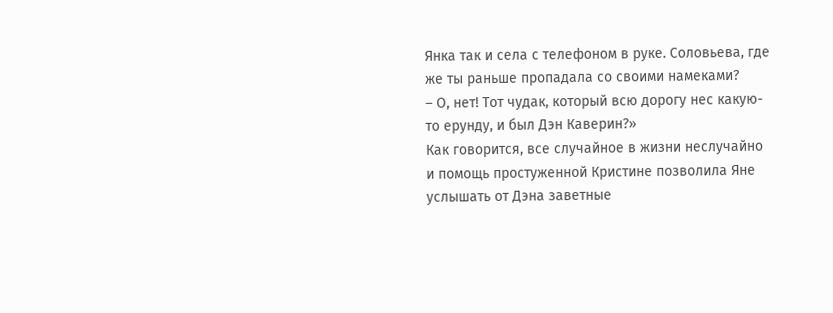Янка так и села с телефоном в руке. Соловьева, где же ты раньше пропадала со своими намеками?
– О, нет! Тот чудак, который всю дорогу нес какую-то ерунду, и был Дэн Каверин?»
Как говорится, все случайное в жизни неслучайно и помощь простуженной Кристине позволила Яне услышать от Дэна заветные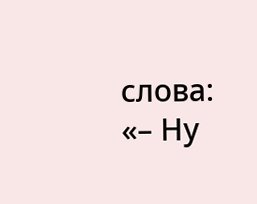слова: «– Ну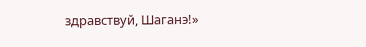здравствуй, Шаганэ!»